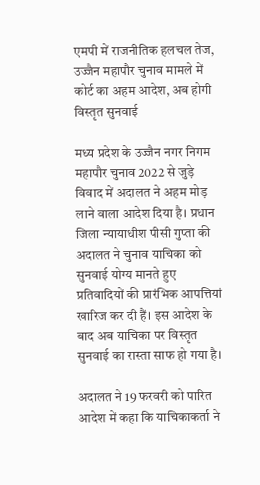एमपी में राजनीतिक हलचल तेज, उज्जैन महापौर चुनाव मामले में कोर्ट का अहम आदेश, अब होगी विस्तृत सुनवाई

मध्य प्रदेश के उज्जैन नगर निगम महापौर चुनाव 2022 से जुड़े विवाद में अदालत ने अहम मोड़ लाने वाला आदेश दिया है। प्रधान जिला न्यायाधीश पीसी गुप्ता की अदालत ने चुनाव याचिका को सुनवाई योग्य मानते हुए प्रतिवादियों की प्रारंभिक आपत्तियां खारिज कर दी हैं। इस आदेश के बाद अब याचिका पर विस्तृत सुनवाई का रास्ता साफ हो गया है।

अदालत ने 19 फरवरी को पारित आदेश में कहा कि याचिकाकर्ता ने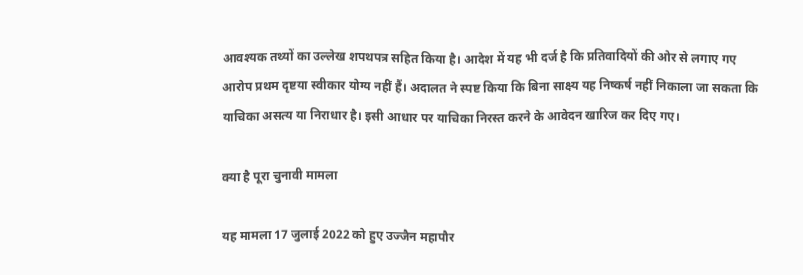आवश्यक तथ्यों का उल्लेख शपथपत्र सहित किया है। आदेश में यह भी दर्ज है कि प्रतिवादियों की ओर से लगाए गए आरोप प्रथम दृष्टया स्वीकार योग्य नहीं हैं। अदालत ने स्पष्ट किया कि बिना साक्ष्य यह निष्कर्ष नहीं निकाला जा सकता कि याचिका असत्य या निराधार है। इसी आधार पर याचिका निरस्त करने के आवेदन खारिज कर दिए गए।

क्या है पूरा चुनावी मामला

यह मामला 17 जुलाई 2022 को हुए उज्जैन महापौर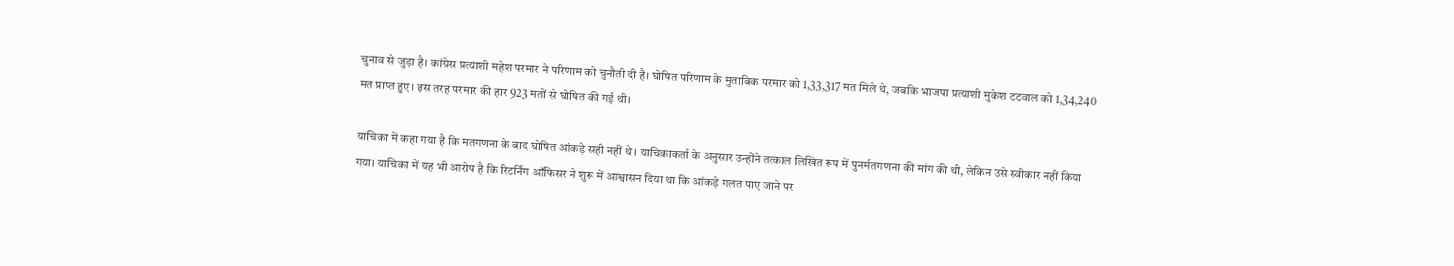चुनाव से जुड़ा है। कांग्रेस प्रत्याशी महेश परमार ने परिणाम को चुनौती दी है। घोषित परिणाम के मुताबिक परमार को 1,33,317 मत मिले थे, जबकि भाजपा प्रत्याशी मुकेश टटवाल को 1,34,240 मत प्राप्त हुए। इस तरह परमार की हार 923 मतों से घोषित की गई थी।

याचिका में कहा गया है कि मतगणना के बाद घोषित आंकड़े सही नहीं थे। याचिकाकर्ता के अनुसार उन्होंने तत्काल लिखित रूप में पुनर्मतगणना की मांग की थी, लेकिन उसे स्वीकार नहीं किया गया। याचिका में यह भी आरोप है कि रिटर्निंग ऑफिसर ने शुरू में आश्वासन दिया था कि आंकड़े गलत पाए जाने पर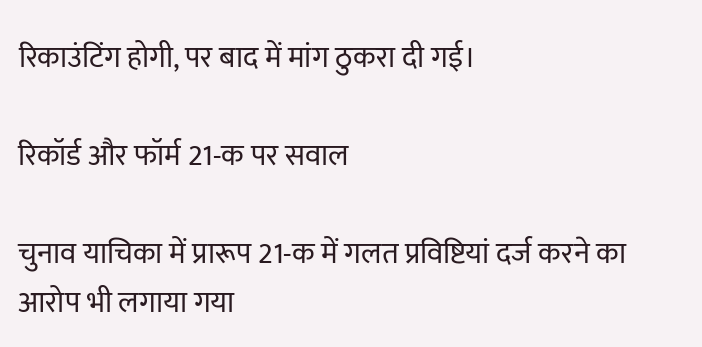रिकाउंटिंग होगी, पर बाद में मांग ठुकरा दी गई।

रिकॉर्ड और फॉर्म 21-क पर सवाल

चुनाव याचिका में प्रारूप 21-क में गलत प्रविष्टियां दर्ज करने का आरोप भी लगाया गया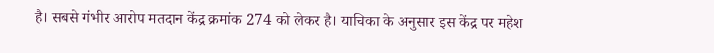है। सबसे गंभीर आरोप मतदान केंद्र क्रमांक 274 को लेकर है। याचिका के अनुसार इस केंद्र पर महेश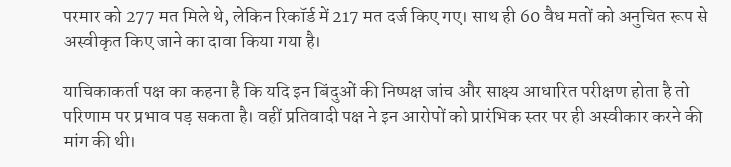परमार को 277 मत मिले थे, लेकिन रिकॉर्ड में 217 मत दर्ज किए गए। साथ ही 60 वैध मतों को अनुचित रूप से अस्वीकृत किए जाने का दावा किया गया है।

याचिकाकर्ता पक्ष का कहना है कि यदि इन बिंदुओं की निष्पक्ष जांच और साक्ष्य आधारित परीक्षण होता है तो परिणाम पर प्रभाव पड़ सकता है। वहीं प्रतिवादी पक्ष ने इन आरोपों को प्रारंभिक स्तर पर ही अस्वीकार करने की मांग की थी।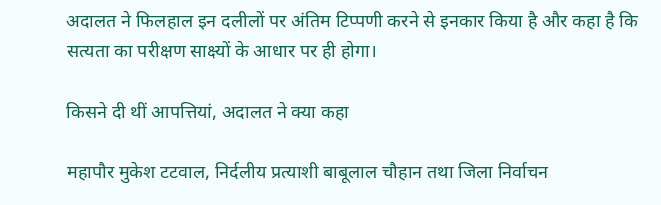अदालत ने फिलहाल इन दलीलों पर अंतिम टिप्पणी करने से इनकार किया है और कहा है कि सत्यता का परीक्षण साक्ष्यों के आधार पर ही होगा।

किसने दी थीं आपत्तियां, अदालत ने क्या कहा

महापौर मुकेश टटवाल, निर्दलीय प्रत्याशी बाबूलाल चौहान तथा जिला निर्वाचन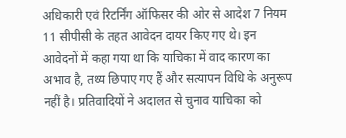अधिकारी एवं रिटर्निंग ऑफिसर की ओर से आदेश 7 नियम 11 सीपीसी के तहत आवेदन दायर किए गए थे। इन आवेदनों में कहा गया था कि याचिका में वाद कारण का अभाव है, तथ्य छिपाए गए हैं और सत्यापन विधि के अनुरूप नहीं है। प्रतिवादियों ने अदालत से चुनाव याचिका को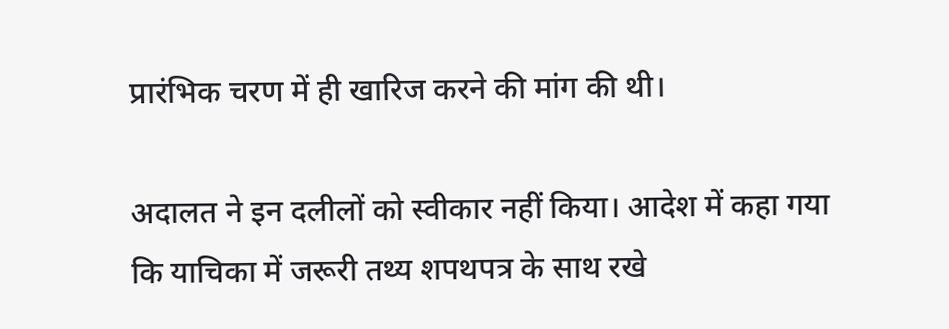प्रारंभिक चरण में ही खारिज करने की मांग की थी।

अदालत ने इन दलीलों को स्वीकार नहीं किया। आदेश में कहा गया कि याचिका में जरूरी तथ्य शपथपत्र के साथ रखे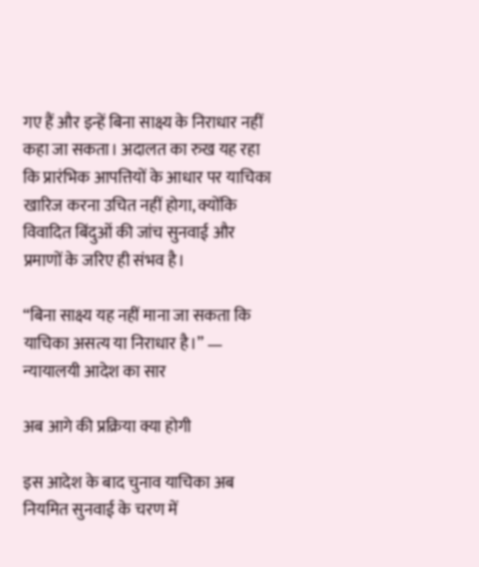गए हैं और इन्हें बिना साक्ष्य के निराधार नहीं कहा जा सकता। अदालत का रुख यह रहा कि प्रारंभिक आपत्तियों के आधार पर याचिका खारिज करना उचित नहीं होगा, क्योंकि विवादित बिंदुओं की जांच सुनवाई और प्रमाणों के जरिए ही संभव है।

“बिना साक्ष्य यह नहीं माना जा सकता कि याचिका असत्य या निराधार है।” — न्यायालयी आदेश का सार

अब आगे की प्रक्रिया क्या होगी

इस आदेश के बाद चुनाव याचिका अब नियमित सुनवाई के चरण में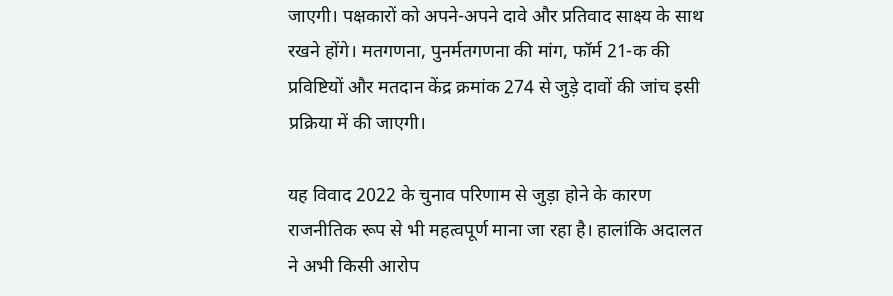जाएगी। पक्षकारों को अपने-अपने दावे और प्रतिवाद साक्ष्य के साथ रखने होंगे। मतगणना, पुनर्मतगणना की मांग, फॉर्म 21-क की प्रविष्टियों और मतदान केंद्र क्रमांक 274 से जुड़े दावों की जांच इसी प्रक्रिया में की जाएगी।

यह विवाद 2022 के चुनाव परिणाम से जुड़ा होने के कारण राजनीतिक रूप से भी महत्वपूर्ण माना जा रहा है। हालांकि अदालत ने अभी किसी आरोप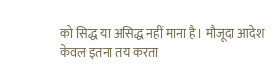को सिद्ध या असिद्ध नहीं माना है। मौजूदा आदेश केवल इतना तय करता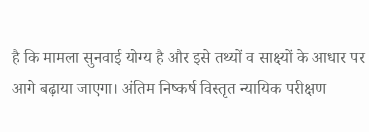है कि मामला सुनवाई योग्य है और इसे तथ्यों व साक्ष्यों के आधार पर आगे बढ़ाया जाएगा। अंतिम निष्कर्ष विस्तृत न्यायिक परीक्षण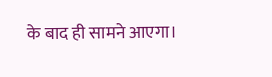के बाद ही सामने आएगा।